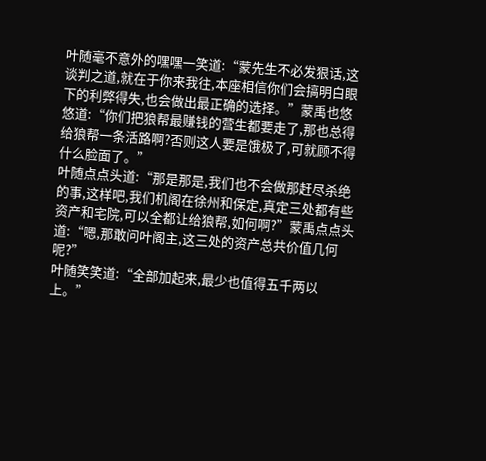叶随毫不意外的嘿嘿一笑道:“蒙先生不必发狠话,这谈判之道,就在于你来我往,本座相信你们会搞明白眼下的利弊得失,也会做出最正确的选择。”蒙禹也悠悠道:“你们把狼帮最赚钱的营生都要走了,那也总得给狼帮一条活路啊?否则这人要是饿极了,可就顾不得什么脸面了。”
叶随点点头道:“那是那是,我们也不会做那赶尽杀绝的事,这样吧,我们机阁在徐州和保定,真定三处都有些资产和宅院,可以全都让给狼帮,如何啊?”蒙禹点点头道:“嗯,那敢问叶阁主,这三处的资产总共价值几何呢?”
叶随笑笑道:“全部加起来,最少也值得五千两以上。”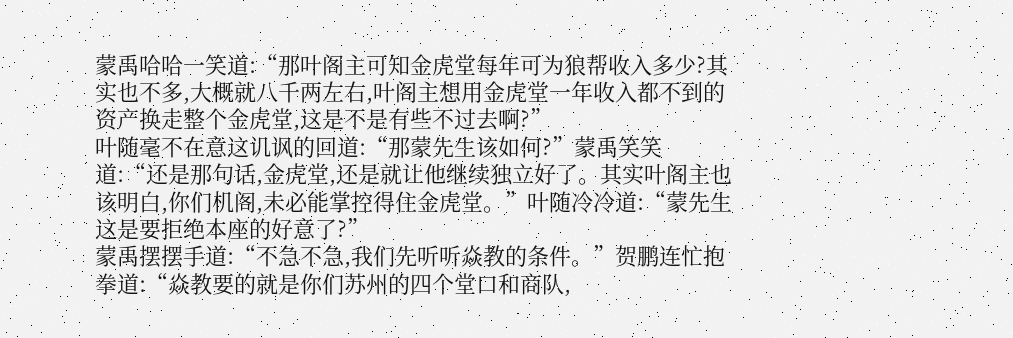蒙禹哈哈一笑道:“那叶阁主可知金虎堂每年可为狼帮收入多少?其实也不多,大概就八千两左右,叶阁主想用金虎堂一年收入都不到的资产换走整个金虎堂,这是不是有些不过去啊?”
叶随毫不在意这讥讽的回道:“那蒙先生该如何?”蒙禹笑笑道:“还是那句话,金虎堂,还是就让他继续独立好了。其实叶阁主也该明白,你们机阁,未必能掌控得住金虎堂。”叶随冷冷道:“蒙先生这是要拒绝本座的好意了?”
蒙禹摆摆手道:“不急不急,我们先听听焱教的条件。”贺鹏连忙抱拳道:“焱教要的就是你们苏州的四个堂口和商队,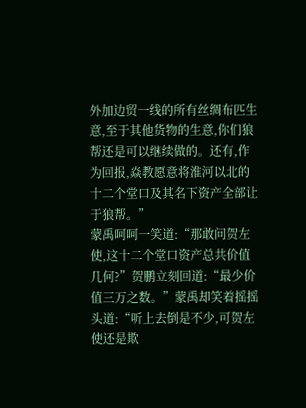外加边贸一线的所有丝绸布匹生意,至于其他货物的生意,你们狼帮还是可以继续做的。还有,作为回报,焱教愿意将淮河以北的十二个堂口及其名下资产全部让于狼帮。”
蒙禹呵呵一笑道:“那敢问贺左使,这十二个堂口资产总共价值几何?”贺鹏立刻回道:“最少价值三万之数。”蒙禹却笑着摇摇头道:“听上去倒是不少,可贺左使还是欺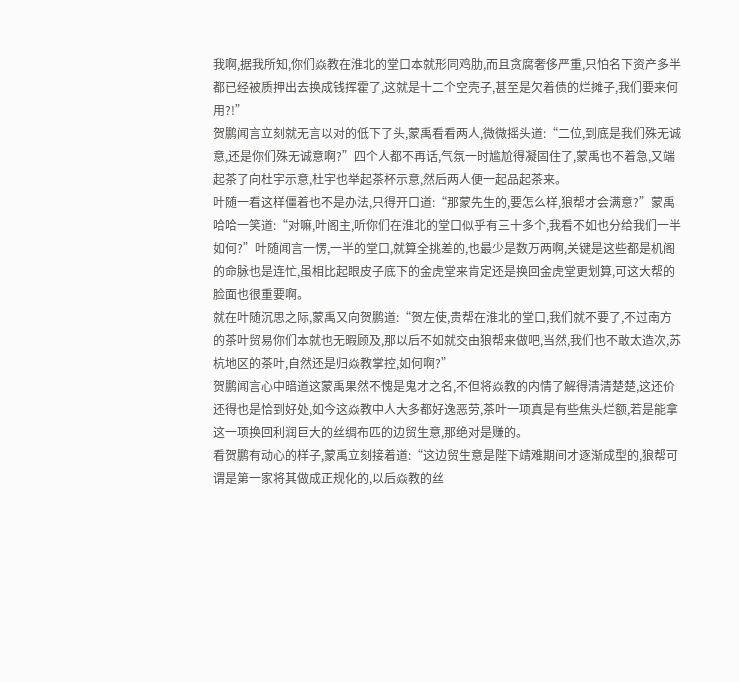我啊,据我所知,你们焱教在淮北的堂口本就形同鸡肋,而且贪腐奢侈严重,只怕名下资产多半都已经被质押出去换成钱挥霍了,这就是十二个空壳子,甚至是欠着债的烂摊子,我们要来何用?!”
贺鹏闻言立刻就无言以对的低下了头,蒙禹看看两人,微微摇头道:“二位,到底是我们殊无诚意,还是你们殊无诚意啊?”四个人都不再话,气氛一时尴尬得凝固住了,蒙禹也不着急,又端起茶了向杜宇示意,杜宇也举起茶杯示意,然后两人便一起品起茶来。
叶随一看这样僵着也不是办法,只得开口道:“那蒙先生的,要怎么样,狼帮才会满意?”蒙禹哈哈一笑道:“对嘛,叶阁主,听你们在淮北的堂口似乎有三十多个,我看不如也分给我们一半如何?”叶随闻言一愣,一半的堂口,就算全挑差的,也最少是数万两啊,关键是这些都是机阁的命脉也是连忙,虽相比起眼皮子底下的金虎堂来肯定还是换回金虎堂更划算,可这大帮的脸面也很重要啊。
就在叶随沉思之际,蒙禹又向贺鹏道:“贺左使,贵帮在淮北的堂口,我们就不要了,不过南方的茶叶贸易你们本就也无暇顾及,那以后不如就交由狼帮来做吧,当然,我们也不敢太造次,苏杭地区的茶叶,自然还是归焱教掌控,如何啊?”
贺鹏闻言心中暗道这蒙禹果然不愧是鬼才之名,不但将焱教的内情了解得清清楚楚,这还价还得也是恰到好处,如今这焱教中人大多都好逸恶劳,茶叶一项真是有些焦头烂额,若是能拿这一项换回利润巨大的丝绸布匹的边贸生意,那绝对是赚的。
看贺鹏有动心的样子,蒙禹立刻接着道:“这边贸生意是陛下靖难期间才逐渐成型的,狼帮可谓是第一家将其做成正规化的,以后焱教的丝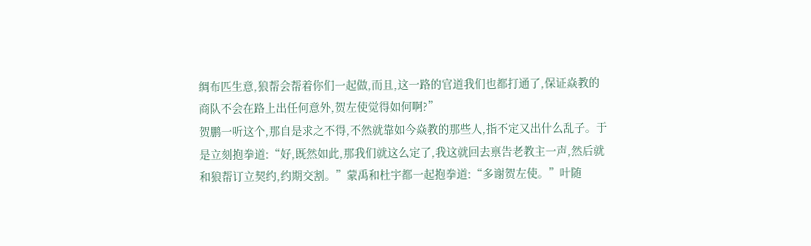绸布匹生意,狼帮会帮着你们一起做,而且,这一路的官道我们也都打通了,保证焱教的商队不会在路上出任何意外,贺左使觉得如何啊?”
贺鹏一听这个,那自是求之不得,不然就靠如今焱教的那些人,指不定又出什么乱子。于是立刻抱拳道:“好,既然如此,那我们就这么定了,我这就回去禀告老教主一声,然后就和狼帮订立契约,约期交割。”蒙禹和杜宇都一起抱拳道:“多谢贺左使。”叶随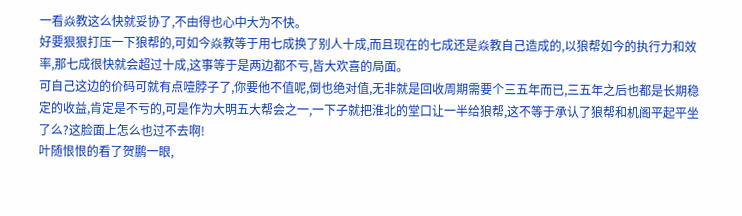一看焱教这么快就妥协了,不由得也心中大为不快。
好要狠狠打压一下狼帮的,可如今焱教等于用七成换了别人十成,而且现在的七成还是焱教自己造成的,以狼帮如今的执行力和效率,那七成很快就会超过十成,这事等于是两边都不亏,皆大欢喜的局面。
可自己这边的价码可就有点噎脖子了,你要他不值呢,倒也绝对值,无非就是回收周期需要个三五年而已,三五年之后也都是长期稳定的收益,肯定是不亏的,可是作为大明五大帮会之一,一下子就把淮北的堂口让一半给狼帮,这不等于承认了狼帮和机阁平起平坐了么?这脸面上怎么也过不去啊!
叶随恨恨的看了贺鹏一眼,